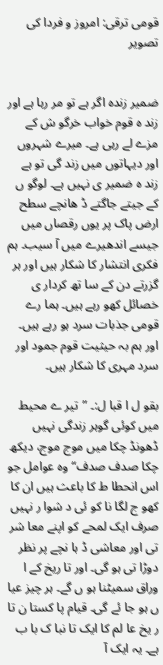قومی ترقی: امروز و فردا کی تصویر


ضمیر زندہ اگر ہے تو مر رہا ہے اور زند ہ قوم خواب خرگو ش کے مزے لے رہی ہے۔ میرے شہروں اور دیہاتوں میں زند گی تو ہے زند ہ ضمیر ی نہیں ہے۔ لوگو ں کے جیتے جاگتے ڈ ھانچے سطح ارض پاک پر یوں رقصاں میں جیسے اندھیرے میں آ سیب۔ ہم فکری انتشار کا شکار ہیں اور ہر گزرتے دن کے سا تھ کردار ی خصائل کھو رہے ہیں۔ ہما رے قومی جذبات سرد ہو رہے ہیں۔ اور ہم بہ حیثیت قوم جمود اور سرد مہری کا شکار ہیں۔

بقو ل ا قبا ل:۔ ”تیر ے محیط میں کوئی گوہر زندگی نہیں  ڈھونڈ چکا میں موج موج، دیکھ چکا صدف صدف“ وہ عوامل جو اس انحطا ط کا باعث ہیں ان کا کھو ج لگا نا کو ئی د شوا ر نہیں صرف ایک لمحے کو اپنے معا شر تی اور معاشی ڈ ہا نچے پر نظر دوڑا تی ہو گی۔ اور تا ریخ کے ا وراق سمیٹنا ہو ں گے۔ ہر چیز عیا ں ہو جا ئے گی۔ قیام پا کستا ن تا ر یخ عا لم کا ایک تا نبا ک با ب ہے۔ یہ ایک آ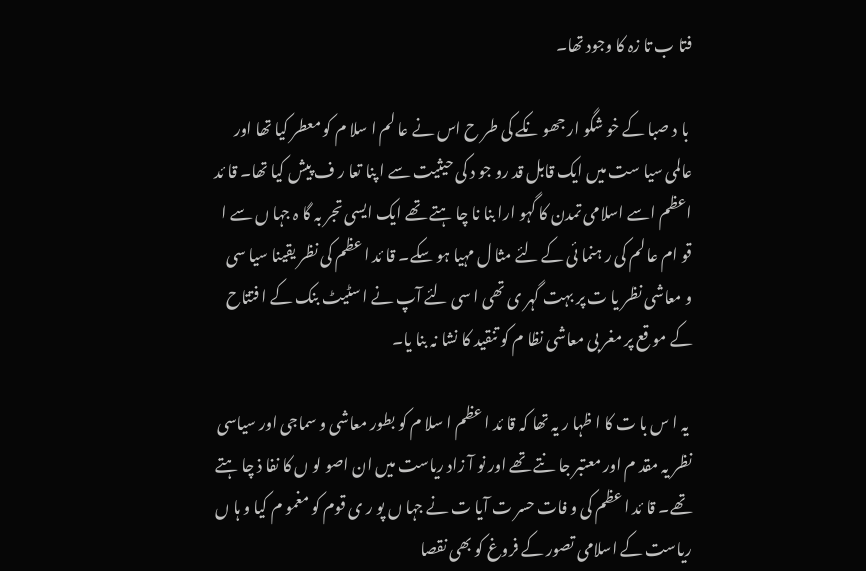فتا ب تا زہ کا وجود تھا۔

 با د صبا کے خو شگو ار جھو نکے کی طر ح اس نے عا لم ا سلا م کو معطر کیا تھا اور عالمی سیا ست میں ایک قابل قد رو جو د کی حیثیت سے ا پنا تعا ر ف پیش کیا تھا۔ قا ئد اعظم اسے اسلامی تمدن کا گہو ارا بنا نا چا ہتے تھے ایک ایسی تجر بہ گا ہ جہا ں سے ا قو ام عا لم کی ر ہنما ئی کے لئے مثا ل مہیا ہو سکے۔ قا ئد ا عظم کی نظر یقینا سیا سی و معاشی نظر یا ت پر بہت گہر ی تھی ا سی لئے آپ نے ا سٹیٹ بنک کے ا فتتاح کے مو قع پر مغر بی معاشی نظا م کو تنقید کا نشا نہ بنا یا۔

 یہ ا س با ت کا ا ظہا ر یہ تھا کہ قا ئد ا عظم ا سلا م کو بطور معاشی و سماجی اور سیاسی نظر یہ مقد م اور معتبر جا نتے تھے اور نو آ زاد ریاست میں ان اصو لو ں کا نفا ذ چا ہتے تھے۔ قا ئد ا عظم کی و فات حسر ت آیا ت نے جہا ں پو ر ی قوم کو مغمو م کیا و ہا ں ریاست کے اسلامی تصور کے فروغ کو بھی نقصا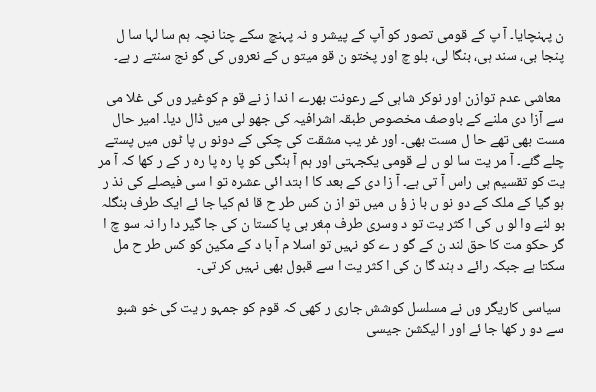ن پہنچایا۔ آ پ کے قومی تصور کو آپ کے پیشر و نہ پہنچ سکے چنا نچہ ہم سا لہا سا ل پنجا بی، سند ہی، بنگا لی، بلو چ اور پختو ن قو میتو ں کے نعروں کی گو نج سنتے ر ہے۔

 معاشی عدم توازن اور نوکر شاہی کے رعونت بھرے ا ندا ز نے قو م کوغیر وں کی غلا می سے آزا دی ملنے کے باوصف مخصوص طبقہ اشرافیہ کی جھو لی میں ڈال دیا۔ امیر حال مست بھی تھے حا ل مست بھی۔ اور غر یب مشقت کی چکی کے دونو ں پا ٹوں میں پستے چلے گئے۔ آ مر یت سا لو ں لے قومی یکجہتی اور ہم آ ہنگی کو پا رہ پا رہ ر کے ر کھا کہ آ مر یت کو تقسیم ہی راس آ تی ہے۔ آ زا دی کے بعد کا ا بتد ائی عشرہ تو ا سی فیصلے کی نذ ر ہو گیا کے ملک کے دو نو ں با ز ؤ ں میں تو از ن کس طر ح قا ئم کیا جا ئے ایک طرف بنگلہ بو لنے وا لو ں کی ا کثر یت تو د وسری طرف مٖغر بی پا کستا ن کی جا گیر دا را نہ سو چ ا گر حکو مت کا حق لند ن کے گو ر ے کو نہیں تو اسلا م آ با د کے مکین کو کس طر ح مل سکتا ہے جبکہ رائے د ہند گا ن کی ا کثر یت ا سے قبول بھی نہیں کر تی۔

 سیاسی کاریگر وں نے مسلسل کوشش جاری ر کھی کہ قوم کو جمہو ر یت کی خو شبو سے دو ر کھا جا ئے اور ا لیکشن جیسی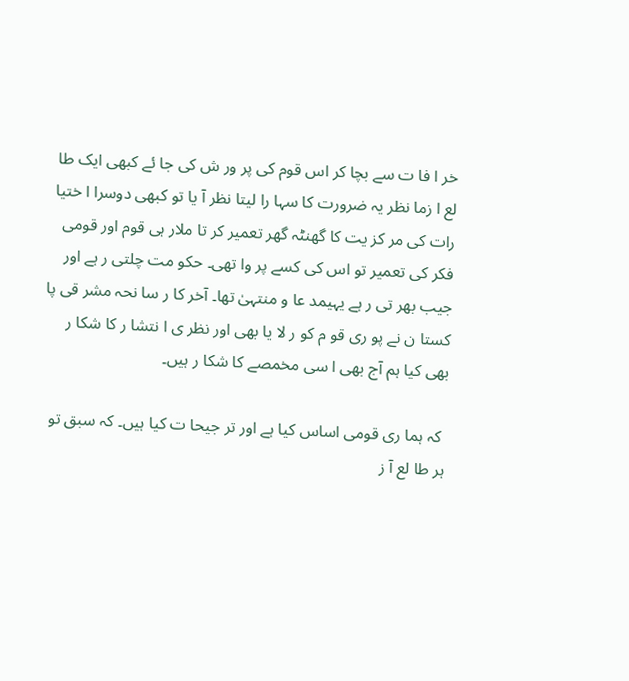خر ا فا ت سے بچا کر اس قوم کی پر ور ش کی جا ئے کبھی ایک طا لع ا زما نظر یہ ضرورت کا سہا را لیتا نظر آ یا تو کبھی دوسرا ا ختیا رات کی مر کز یت کا گھنٹہ گھر تعمیر کر تا ملار ہی قوم اور قومی فکر کی تعمیر تو اس کی کسے پر وا تھی۔ حکو مت چلتی ر ہے اور جیب بھر تی ر ہے یہیمد عا و منتہیٰ تھا۔ آخر کا ر سا نحہ مشر قی پا کستا ن نے پو ری قو م کو ر لا یا بھی اور نظر ی ا نتشا ر کا شکا ر بھی کیا ہم آج بھی ا سی مخمصے کا شکا ر ہیں۔

 کہ ہما ری قومی اساس کیا ہے اور تر جیحا ت کیا ہیں۔ کہ سبق تو ہر طا لع آ ز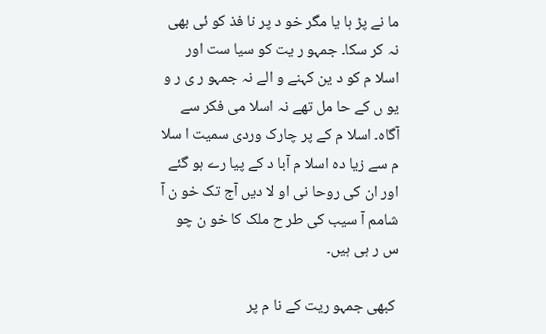ما نے پڑ ہا یا مگر خو د پر نا فذ کو ئی بھی نہ کر سکا۔ جمہو ر یت کو سیا ست اور اسلا م کو د ین کہنے و الے نہ جمہو ر ی ر و یو ں کے حا مل تھے نہ اسلا می فکر سے آگاہ۔ اسلا م کے پر چارک وردی سمیت ا سلا م سے زیا دہ اسلا م آبا د کے پیا رے ہو گئے اور ان کی روحا نی او لا دیں آج تک خو ن آ شامم آ سیب کی طر ح ملک کا خو ن چو س ر ہی ہیں۔

 کبھی جمہو ریت کے نا م پر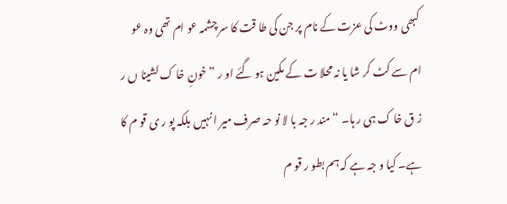کبھی ووٹ کی عزت کے نام پر جن کی طا قت کا سر چشمہ عو ام تھی وہ عو ام سے کٹ کر شا یا نہ محلا ت کے مکین ہو گئے او ر ”خونِ خا ک لشینا ں ر ز ق خا ک ہی ر ہا۔ “ مند ر جہ با لا نو حہ صرف میر ا نہیں بلکہ پو ر ی قو م کا ہے۔ کیا و جہ ہے کہ ہم بطو ر قو م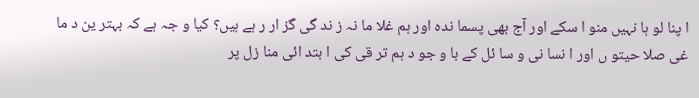ا پنا لو ہا نہیں منو ا سکے اور آج بھی پسما ندہ اور ہم غلا ما نہ ز ند گی گز ار ر ہے ہیں؟ کیا و جہ ہے کہ بہتر ین د ما غی صلا حیتو ں اور ا نسا نی و سا ئل کے با و جو د ہم تر قی کی ا بتد ائی منا زل پر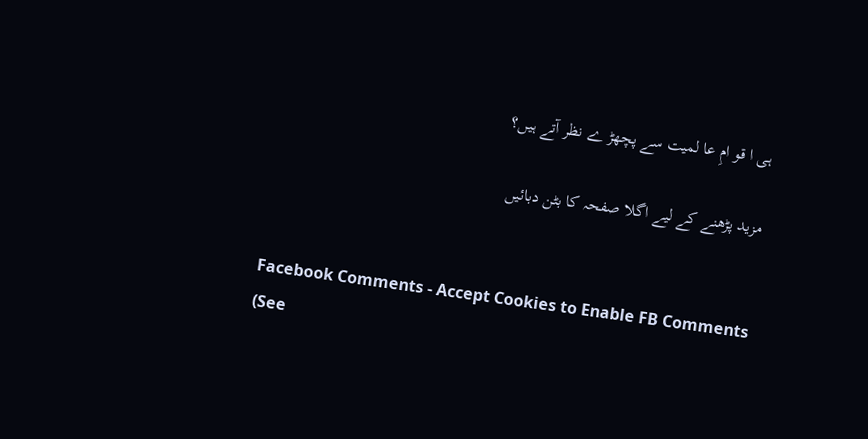ہی ا قو امِ عا لمیت سے پچھڑ ے نظر آتے ہیں؟

مزید پڑھنے کے لیے اگلا صفحہ کا بٹن دبائیں


Facebook Comments - Accept Cookies to Enable FB Comments (See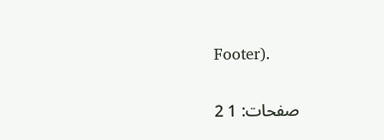Footer).

صفحات: 1 2